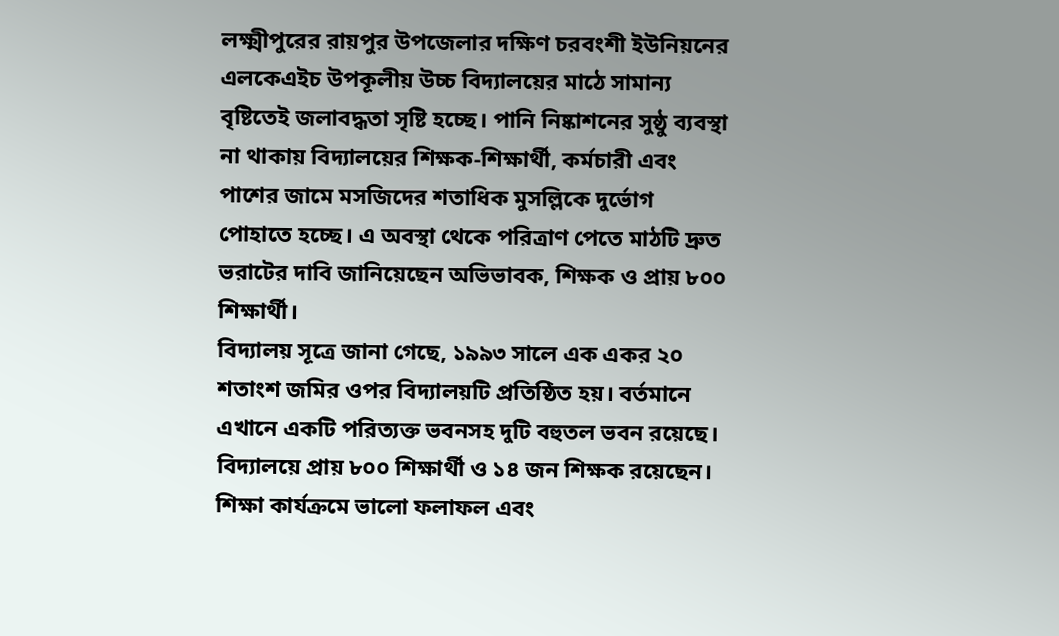লক্ষ্মীপুরের রায়পুর উপজেলার দক্ষিণ চরবংশী ইউনিয়নের এলকেএইচ উপকূলীয় উচ্চ বিদ্যালয়ের মাঠে সামান্য বৃষ্টিতেই জলাবদ্ধতা সৃষ্টি হচ্ছে। পানি নিষ্কাশনের সুষ্ঠু ব্যবস্থা না থাকায় বিদ্যালয়ের শিক্ষক-শিক্ষার্থী, কর্মচারী এবং পাশের জামে মসজিদের শতাধিক মুসল্লিকে দুর্ভোগ পোহাতে হচ্ছে। এ অবস্থা থেকে পরিত্রাণ পেতে মাঠটি দ্রুত ভরাটের দাবি জানিয়েছেন অভিভাবক, শিক্ষক ও প্রায় ৮০০ শিক্ষার্থী।
বিদ্যালয় সূত্রে জানা গেছে, ১৯৯৩ সালে এক একর ২০ শতাংশ জমির ওপর বিদ্যালয়টি প্রতিষ্ঠিত হয়। বর্তমানে এখানে একটি পরিত্যক্ত ভবনসহ দুটি বহুতল ভবন রয়েছে। বিদ্যালয়ে প্রায় ৮০০ শিক্ষার্থী ও ১৪ জন শিক্ষক রয়েছেন। শিক্ষা কার্যক্রমে ভালো ফলাফল এবং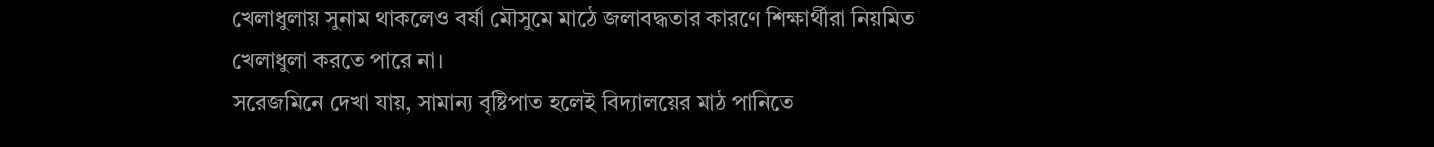খেলাধুলায় সুনাম থাকলেও বর্ষা মৌসুমে মাঠে জলাবদ্ধতার কারণে শিক্ষার্থীরা নিয়মিত খেলাধুলা করতে পারে না।
সরেজমিনে দেখা যায়, সামান্য বৃষ্টিপাত হলেই বিদ্যালয়ের মাঠ পানিতে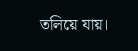তলিয়ে যায়।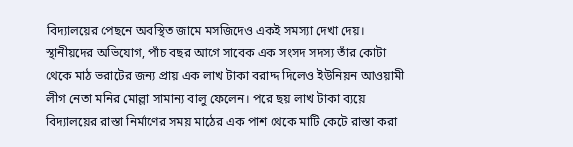বিদ্যালয়ের পেছনে অবস্থিত জামে মসজিদেও একই সমস্যা দেখা দেয়। স্থানীয়দের অভিযোগ, পাঁচ বছর আগে সাবেক এক সংসদ সদস্য তাঁর কোটা থেকে মাঠ ভরাটের জন্য প্রায় এক লাখ টাকা বরাদ্দ দিলেও ইউনিয়ন আওয়ামী লীগ নেতা মনির মোল্লা সামান্য বালু ফেলেন। পরে ছয় লাখ টাকা ব্যয়ে বিদ্যালয়ের রাস্তা নির্মাণের সময় মাঠের এক পাশ থেকে মাটি কেটে রাস্তা করা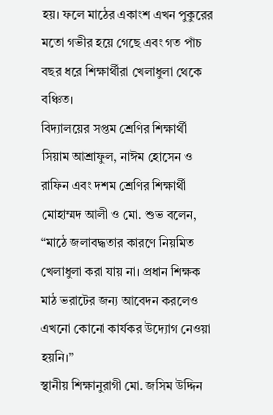হয়। ফলে মাঠের একাংশ এখন পুকুরের মতো গভীর হয়ে গেছে এবং গত পাঁচ বছর ধরে শিক্ষার্থীরা খেলাধুলা থেকে বঞ্চিত।
বিদ্যালয়ের সপ্তম শ্রেণির শিক্ষার্থী সিয়াম আশ্রাফুল, নাঈম হোসেন ও রাফিন এবং দশম শ্রেণির শিক্ষার্থী মোহাম্মদ আলী ও মো. শুভ বলেন, “মাঠে জলাবদ্ধতার কারণে নিয়মিত খেলাধুলা করা যায় না। প্রধান শিক্ষক মাঠ ভরাটের জন্য আবেদন করলেও এখনো কোনো কার্যকর উদ্যোগ নেওয়া হয়নি।”
স্থানীয় শিক্ষানুরাগী মো. জসিম উদ্দিন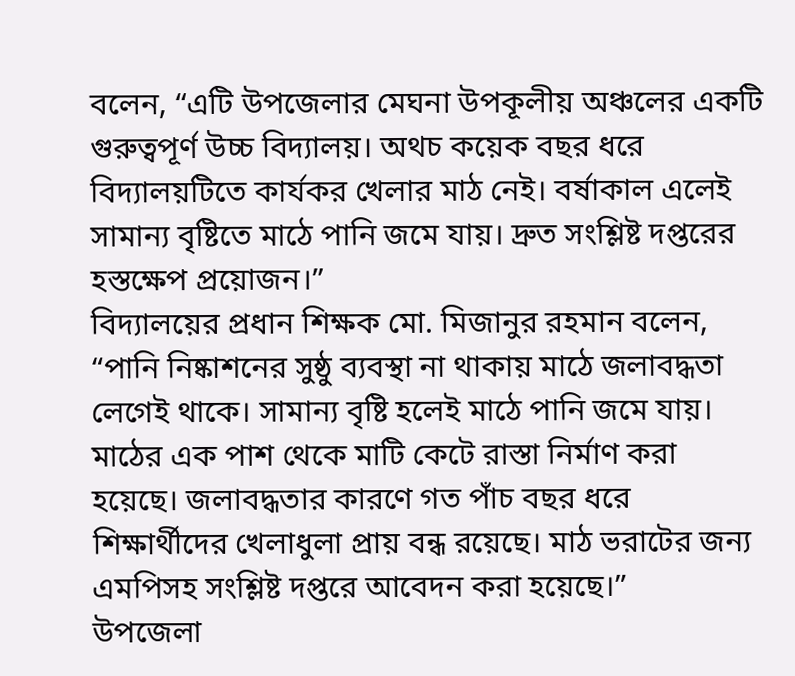বলেন, “এটি উপজেলার মেঘনা উপকূলীয় অঞ্চলের একটি গুরুত্বপূর্ণ উচ্চ বিদ্যালয়। অথচ কয়েক বছর ধরে বিদ্যালয়টিতে কার্যকর খেলার মাঠ নেই। বর্ষাকাল এলেই সামান্য বৃষ্টিতে মাঠে পানি জমে যায়। দ্রুত সংশ্লিষ্ট দপ্তরের হস্তক্ষেপ প্রয়োজন।”
বিদ্যালয়ের প্রধান শিক্ষক মো. মিজানুর রহমান বলেন, “পানি নিষ্কাশনের সুষ্ঠু ব্যবস্থা না থাকায় মাঠে জলাবদ্ধতা লেগেই থাকে। সামান্য বৃষ্টি হলেই মাঠে পানি জমে যায়। মাঠের এক পাশ থেকে মাটি কেটে রাস্তা নির্মাণ করা হয়েছে। জলাবদ্ধতার কারণে গত পাঁচ বছর ধরে শিক্ষার্থীদের খেলাধুলা প্রায় বন্ধ রয়েছে। মাঠ ভরাটের জন্য এমপিসহ সংশ্লিষ্ট দপ্তরে আবেদন করা হয়েছে।”
উপজেলা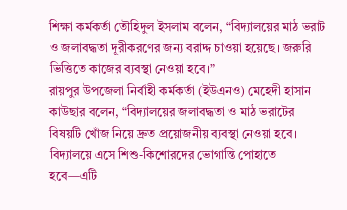শিক্ষা কর্মকর্তা তৌহিদুল ইসলাম বলেন, “বিদ্যালয়ের মাঠ ভরাট ও জলাবদ্ধতা দূরীকরণের জন্য বরাদ্দ চাওয়া হয়েছে। জরুরি ভিত্তিতে কাজের ব্যবস্থা নেওয়া হবে।”
রায়পুর উপজেলা নির্বাহী কর্মকর্তা (ইউএনও) মেহেদী হাসান কাউছার বলেন, “বিদ্যালয়ের জলাবদ্ধতা ও মাঠ ভরাটের বিষয়টি খোঁজ নিয়ে দ্রুত প্রয়োজনীয় ব্যবস্থা নেওয়া হবে। বিদ্যালয়ে এসে শিশু-কিশোরদের ভোগান্তি পোহাতে হবে—এটি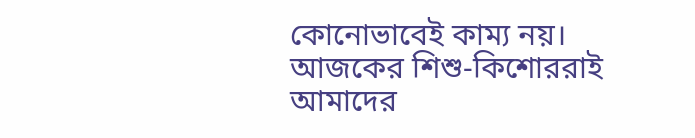কোনোভাবেই কাম্য নয়। আজকের শিশু-কিশোররাই আমাদের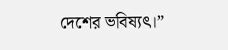দেশের ভবিষ্যৎ।”